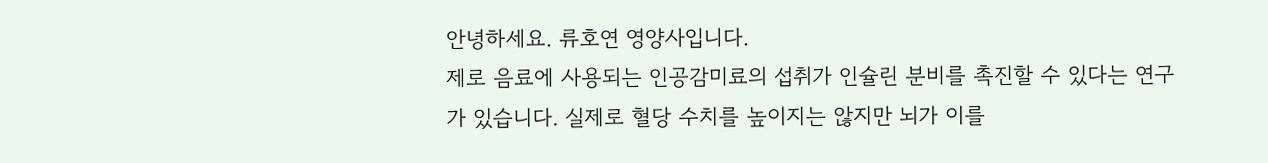안녕하세요. 류호연 영양사입니다.
제로 음료에 사용되는 인공감미료의 섭취가 인슐린 분비를 촉진할 수 있다는 연구가 있습니다. 실제로 혈당 수치를 높이지는 않지만 뇌가 이를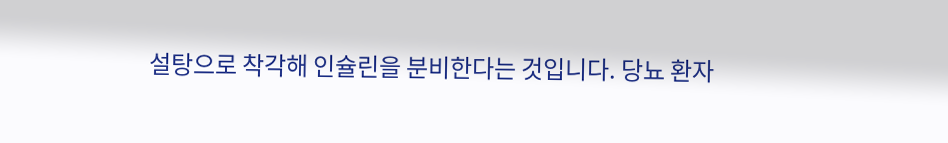설탕으로 착각해 인슐린을 분비한다는 것입니다. 당뇨 환자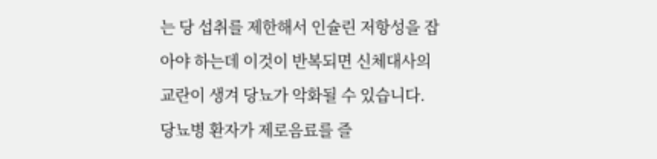는 당 섭취를 제한해서 인슐린 저항성을 잡아야 하는데 이것이 반복되면 신체대사의 교란이 생겨 당뇨가 악화될 수 있습니다.
당뇨병 환자가 제로음료를 즐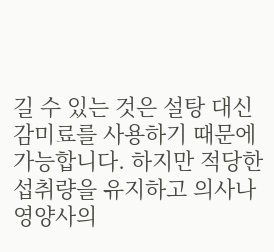길 수 있는 것은 설탕 대신 감미료를 사용하기 때문에 가능합니다. 하지만 적당한 섭취량을 유지하고 의사나 영양사의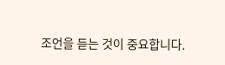조언을 듣는 것이 중요합니다.